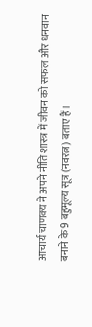आचार्य चाणक्य ने अपने नीति शास्त्र में जीवन को सफल और धनवान बनाने के 9 बहुमूल्य सूत्र (नवरत्न) बताए हैं।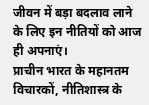जीवन में बड़ा बदलाव लाने के लिए इन नीतियों को आज ही अपनाएं।
प्राचीन भारत के महानतम विचारकों, नीतिशास्त्र के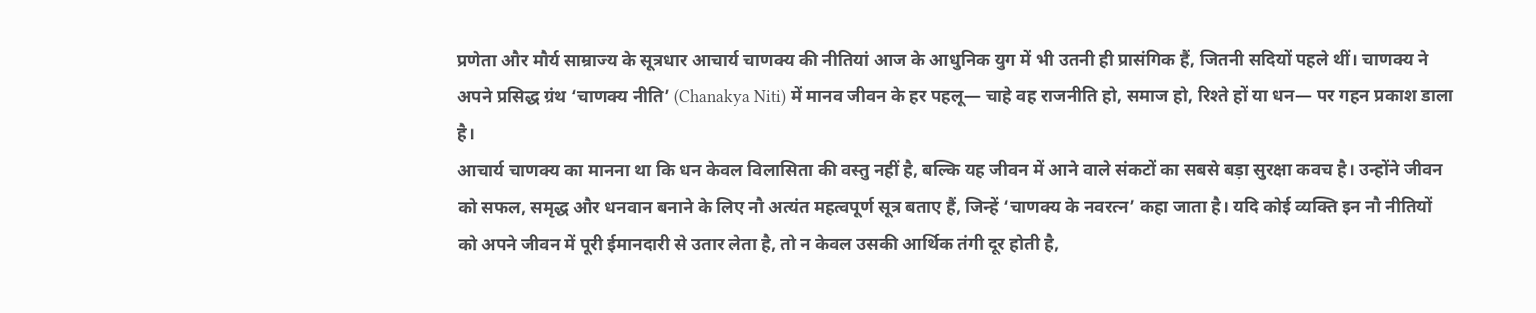प्रणेता और मौर्य साम्राज्य के सूत्रधार आचार्य चाणक्य की नीतियां आज के आधुनिक युग में भी उतनी ही प्रासंगिक हैं, जितनी सदियों पहले थीं। चाणक्य ने अपने प्रसिद्ध ग्रंथ ‘चाणक्य नीति’ (Chanakya Niti) में मानव जीवन के हर पहलू— चाहे वह राजनीति हो, समाज हो, रिश्ते हों या धन— पर गहन प्रकाश डाला है।
आचार्य चाणक्य का मानना था कि धन केवल विलासिता की वस्तु नहीं है, बल्कि यह जीवन में आने वाले संकटों का सबसे बड़ा सुरक्षा कवच है। उन्होंने जीवन को सफल, समृद्ध और धनवान बनाने के लिए नौ अत्यंत महत्वपूर्ण सूत्र बताए हैं, जिन्हें ‘चाणक्य के नवरत्न’ कहा जाता है। यदि कोई व्यक्ति इन नौ नीतियों को अपने जीवन में पूरी ईमानदारी से उतार लेता है, तो न केवल उसकी आर्थिक तंगी दूर होती है,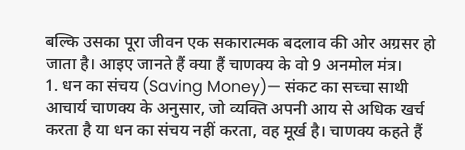बल्कि उसका पूरा जीवन एक सकारात्मक बदलाव की ओर अग्रसर हो जाता है। आइए जानते हैं क्या हैं चाणक्य के वो 9 अनमोल मंत्र।
1. धन का संचय (Saving Money)— संकट का सच्चा साथी
आचार्य चाणक्य के अनुसार, जो व्यक्ति अपनी आय से अधिक खर्च करता है या धन का संचय नहीं करता, वह मूर्ख है। चाणक्य कहते हैं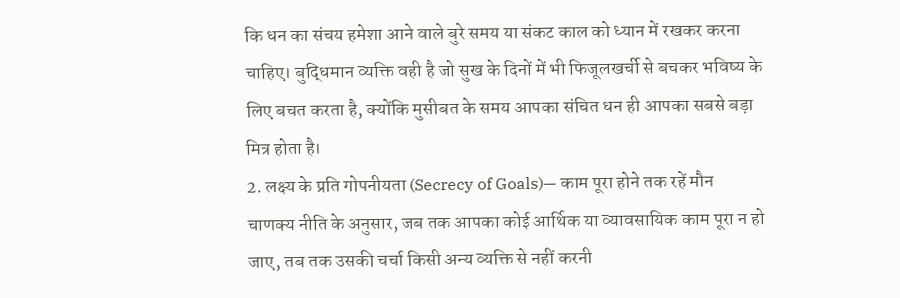कि धन का संचय हमेशा आने वाले बुरे समय या संकट काल को ध्यान में रखकर करना चाहिए। बुद्धिमान व्यक्ति वही है जो सुख के दिनों में भी फिजूलखर्ची से बचकर भविष्य के लिए बचत करता है, क्योंकि मुसीबत के समय आपका संचित धन ही आपका सबसे बड़ा मित्र होता है।
2. लक्ष्य के प्रति गोपनीयता (Secrecy of Goals)— काम पूरा होने तक रहें मौन
चाणक्य नीति के अनुसार, जब तक आपका कोई आर्थिक या व्यावसायिक काम पूरा न हो जाए, तब तक उसकी चर्चा किसी अन्य व्यक्ति से नहीं करनी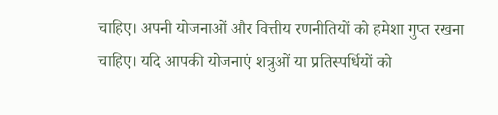चाहिए। अपनी योजनाओं और वित्तीय रणनीतियों को हमेशा गुप्त रखना चाहिए। यदि आपकी योजनाएं शत्रुओं या प्रतिस्पर्धियों को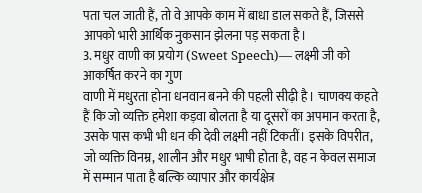पता चल जाती हैं, तो वे आपके काम में बाधा डाल सकते हैं, जिससे आपको भारी आर्थिक नुकसान झेलना पड़ सकता है।
3. मधुर वाणी का प्रयोग (Sweet Speech)— लक्ष्मी जी को आकर्षित करने का गुण
वाणी में मधुरता होना धनवान बनने की पहली सीढ़ी है। चाणक्य कहते हैं कि जो व्यक्ति हमेशा कड़वा बोलता है या दूसरों का अपमान करता है, उसके पास कभी भी धन की देवी लक्ष्मी नहीं टिकतीं। इसके विपरीत, जो व्यक्ति विनम्र, शालीन और मधुर भाषी होता है, वह न केवल समाज में सम्मान पाता है बल्कि व्यापार और कार्यक्षेत्र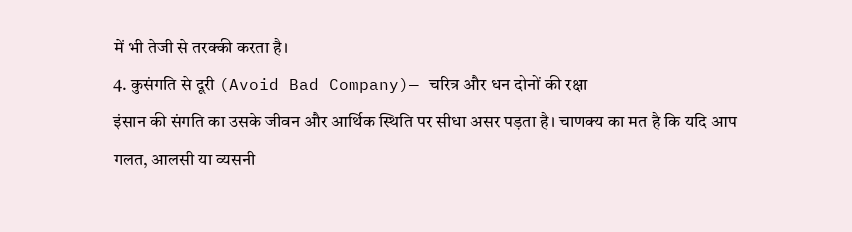में भी तेजी से तरक्की करता है।
4. कुसंगति से दूरी (Avoid Bad Company)— चरित्र और धन दोनों की रक्षा
इंसान की संगति का उसके जीवन और आर्थिक स्थिति पर सीधा असर पड़ता है। चाणक्य का मत है कि यदि आप गलत, आलसी या व्यसनी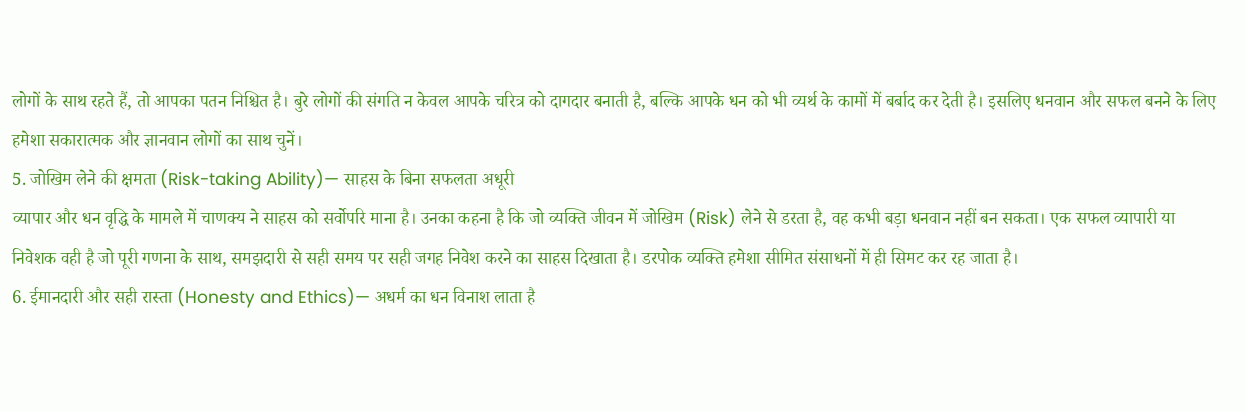लोगों के साथ रहते हैं, तो आपका पतन निश्चित है। बुरे लोगों की संगति न केवल आपके चरित्र को दागदार बनाती है, बल्कि आपके धन को भी व्यर्थ के कामों में बर्बाद कर देती है। इसलिए धनवान और सफल बनने के लिए हमेशा सकारात्मक और ज्ञानवान लोगों का साथ चुनें।
5. जोखिम लेने की क्षमता (Risk-taking Ability)— साहस के बिना सफलता अधूरी
व्यापार और धन वृद्धि के मामले में चाणक्य ने साहस को सर्वोपरि माना है। उनका कहना है कि जो व्यक्ति जीवन में जोखिम (Risk) लेने से डरता है, वह कभी बड़ा धनवान नहीं बन सकता। एक सफल व्यापारी या निवेशक वही है जो पूरी गणना के साथ, समझदारी से सही समय पर सही जगह निवेश करने का साहस दिखाता है। डरपोक व्यक्ति हमेशा सीमित संसाधनों में ही सिमट कर रह जाता है।
6. ईमानदारी और सही रास्ता (Honesty and Ethics)— अधर्म का धन विनाश लाता है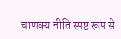चाणक्य नीति स्पष्ट रूप से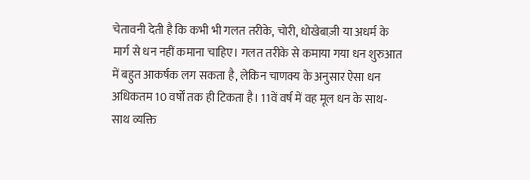चेतावनी देती है कि कभी भी गलत तरीके, चोरी, धोखेबाज़ी या अधर्म के मार्ग से धन नहीं कमाना चाहिए। गलत तरीके से कमाया गया धन शुरुआत में बहुत आकर्षक लग सकता है, लेकिन चाणक्य के अनुसार ऐसा धन अधिकतम 10 वर्षों तक ही टिकता है। 11वें वर्ष में वह मूल धन के साथ-साथ व्यक्ति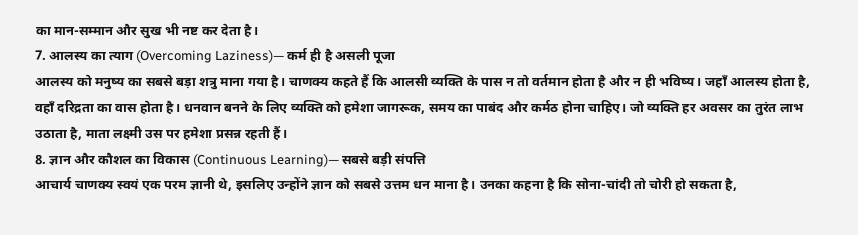का मान-सम्मान और सुख भी नष्ट कर देता है।
7. आलस्य का त्याग (Overcoming Laziness)— कर्म ही है असली पूजा
आलस्य को मनुष्य का सबसे बड़ा शत्रु माना गया है। चाणक्य कहते हैं कि आलसी व्यक्ति के पास न तो वर्तमान होता है और न ही भविष्य। जहाँ आलस्य होता है, वहाँ दरिद्रता का वास होता है। धनवान बनने के लिए व्यक्ति को हमेशा जागरूक, समय का पाबंद और कर्मठ होना चाहिए। जो व्यक्ति हर अवसर का तुरंत लाभ उठाता है, माता लक्ष्मी उस पर हमेशा प्रसन्न रहती हैं।
8. ज्ञान और कौशल का विकास (Continuous Learning)— सबसे बड़ी संपत्ति
आचार्य चाणक्य स्वयं एक परम ज्ञानी थे, इसलिए उन्होंने ज्ञान को सबसे उत्तम धन माना है। उनका कहना है कि सोना-चांदी तो चोरी हो सकता है,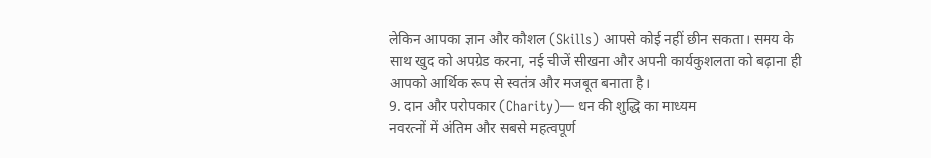लेकिन आपका ज्ञान और कौशल (Skills) आपसे कोई नहीं छीन सकता। समय के साथ खुद को अपग्रेड करना, नई चीजें सीखना और अपनी कार्यकुशलता को बढ़ाना ही आपको आर्थिक रूप से स्वतंत्र और मजबूत बनाता है।
9. दान और परोपकार (Charity)— धन की शुद्धि का माध्यम
नवरत्नों में अंतिम और सबसे महत्वपूर्ण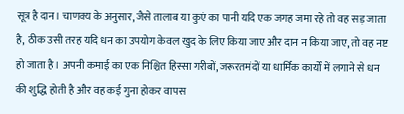सूत्र है दान। चाणक्य के अनुसार, जैसे तालाब या कुएं का पानी यदि एक जगह जमा रहे तो वह सड़ जाता है, ठीक उसी तरह यदि धन का उपयोग केवल खुद के लिए किया जाए और दान न किया जाए, तो वह नष्ट हो जाता है। अपनी कमाई का एक निश्चित हिस्सा गरीबों, जरूरतमंदों या धार्मिक कार्यों में लगाने से धन की शुद्धि होती है और वह कई गुना होकर वापस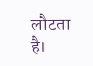लौटता है।